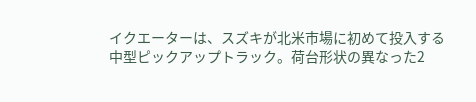イクエーターは、スズキが北米市場に初めて投入する中型ピックアップトラック。荷台形状の異なった2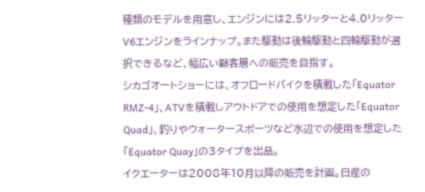種類のモデルを用意し、エンジンには2.5リッターと4.0リッターV6エンジンをラインナップ。また駆動は後輪駆動と四輪駆動が選択できるなど、幅広い顧客層への販売を目指す。
シカゴオートショーには、オフロードバイクを積載した「Equator RMZ-4」、ATVを積載しアウトドアでの使用を想定した「Equator Quad」、釣りやウォータースポーツなど水辺での使用を想定した「Equator Quay」の3タイプを出品。
イクエーターは2008年10月以降の販売を計画。日産の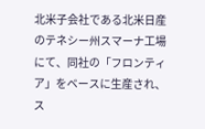北米子会社である北米日産のテネシー州スマーナ工場にて、同社の「フロンティア」をベースに生産され、ス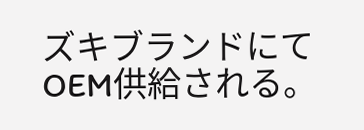ズキブランドにてOEM供給される。